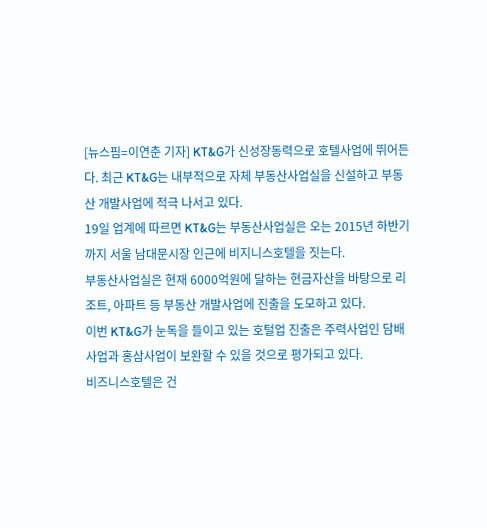[뉴스핌=이연춘 기자] KT&G가 신성장동력으로 호텔사업에 뛰어든다. 최근 KT&G는 내부적으로 자체 부동산사업실을 신설하고 부동산 개발사업에 적극 나서고 있다.
19일 업계에 따르면 KT&G는 부동산사업실은 오는 2015년 하반기까지 서울 남대문시장 인근에 비지니스호텔을 짓는다.
부동산사업실은 현재 6000억원에 달하는 현금자산을 바탕으로 리조트, 아파트 등 부동산 개발사업에 진출을 도모하고 있다.
이번 KT&G가 눈독을 들이고 있는 호털업 진출은 주력사업인 담배사업과 홍삼사업이 보완할 수 있을 것으로 평가되고 있다.
비즈니스호텔은 건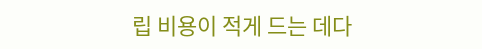립 비용이 적게 드는 데다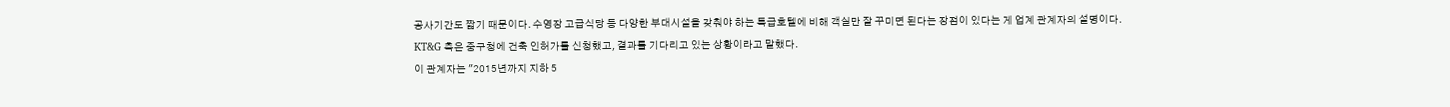공사기간도 짧기 때문이다. 수영장 고급식당 등 다양한 부대시설을 갖춰야 하는 특급호텔에 비해 객실만 잘 꾸미면 된다는 장점이 있다는 게 업계 관계자의 설명이다.
KT&G 측은 중구청에 건축 인허가를 신청했고, 결과를 기다리고 있는 상황이라고 말했다.
이 관계자는 "2015년까지 지하 5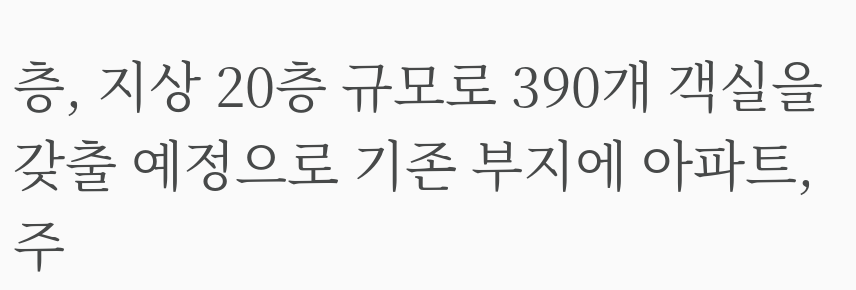층, 지상 20층 규모로 390개 객실을 갖출 예정으로 기존 부지에 아파트, 주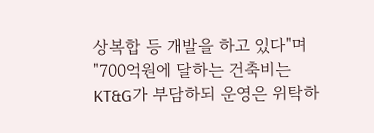상복합 등 개발을 하고 있다"며 "700억원에 달하는 건축비는 KT&G가 부담하되 운영은 위탁하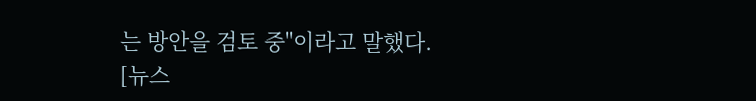는 방안을 검토 중"이라고 말했다.
[뉴스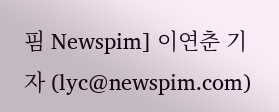핌 Newspim] 이연춘 기자 (lyc@newspim.com)